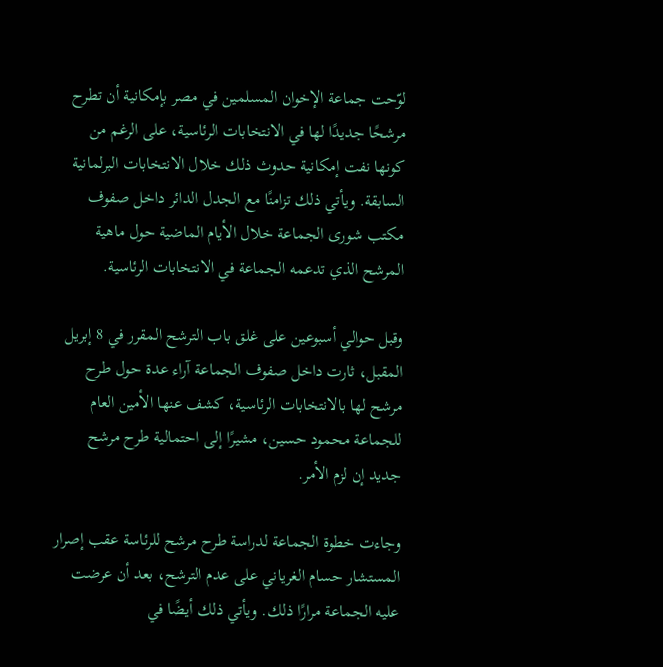لوّحت جماعة الإخوان المسلمين في مصر بإمكانية أن تطرح مرشحًا جديدًا لها في الانتخابات الرئاسية، على الرغم من كونها نفت إمكانية حدوث ذلك خلال الانتخابات البرلمانية السابقة. ويأتي ذلك تزامنًا مع الجدل الدائر داخل صفوف مكتب شورى الجماعة خلال الأيام الماضية حول ماهية المرشح الذي تدعمه الجماعة في الانتخابات الرئاسية.

وقبل حوالي أسبوعين على غلق باب الترشح المقرر في 8 إبريل المقبل، ثارت داخل صفوف الجماعة آراء عدة حول طرح مرشح لها بالانتخابات الرئاسية، كشف عنها الأمين العام للجماعة محمود حسين، مشيرًا إلى احتمالية طرح مرشح جديد إن لزم الأمر.

وجاءت خطوة الجماعة لدراسة طرح مرشح للرئاسة عقب إصرار المستشار حسام الغرياني على عدم الترشح، بعد أن عرضت عليه الجماعة مرارًا ذلك. ويأتي ذلك أيضًا في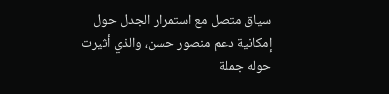سياق متصل مع استمرار الجدل حول إمكانية دعم منصور حسن، والذي أثيرت حوله جملة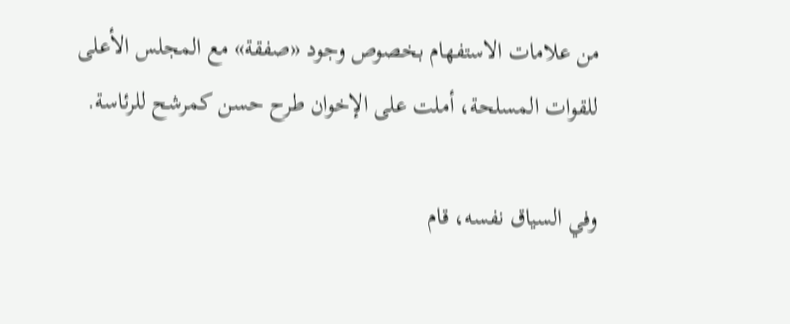من علامات الاستفهام بخصوص وجود «صفقة» مع المجلس الأعلى للقوات المسلحة، أملت على الإخوان طرح حسن كمرشح للرئاسة.

وفي السياق نفسه، قام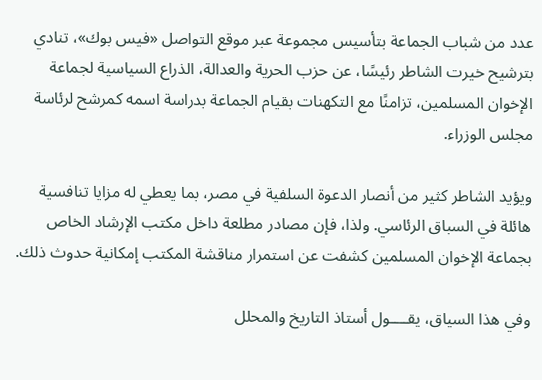عدد من شباب الجماعة بتأسيس مجموعة عبر موقع التواصل «فيس بوك»، تنادي بترشيح خيرت الشاطر رئيسًا، عن حزب الحرية والعدالة، الذراع السياسية لجماعة الإخوان المسلمين، تزامنًا مع التكهنات بقيام الجماعة بدراسة اسمه كمرشح لرئاسة مجلس الوزراء.

ويؤيد الشاطر كثير من أنصار الدعوة السلفية في مصر، بما يعطي له مزايا تنافسية هائلة في السباق الرئاسي. ولذا، فإن مصادر مطلعة داخل مكتب الإرشاد الخاص بجماعة الإخوان المسلمين كشفت عن استمرار مناقشة المكتب إمكانية حدوث ذلك.

وفي هذا السياق، يقــــول أستاذ التاريخ والمحلل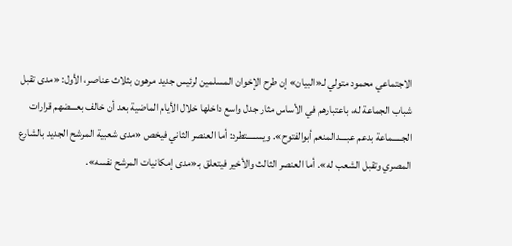الاجتماعي محمود متولي لـ«البيان» إن طرح الإخوان المسلمين لرئيس جديد مرهون بثلاث عناصر، الأول: «مدى تقبل شباب الجماعة له، باعتبارهم في الأساس مثار جدل واسع داخلها خلال الأيام الماضية بعد أن خالف بعـــضهم قرارات الجـــــماعة بدعم عبــــدالمنعم أبوالفتوح». ويســـــتطرد: أما العنصر الثاني فيخص «مدى شعبية المرشح الجديد بالشارع المصري وتقبل الشعب له». أما العنصر الثالث والأخير فيتعلق بـ«مدى إمكانيات المرشح نفسه».